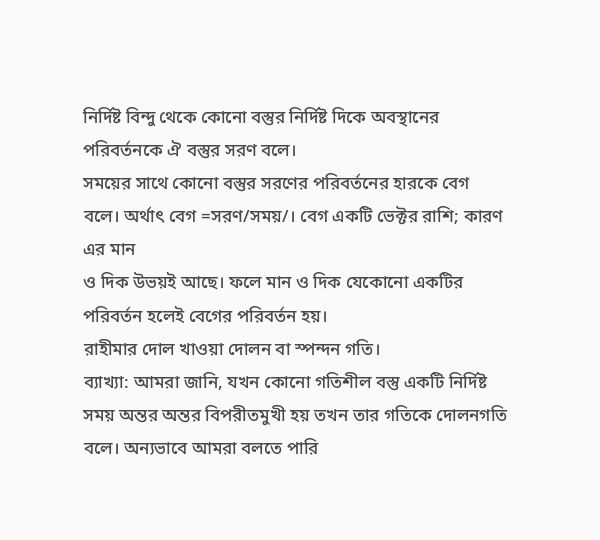নির্দিষ্ট বিন্দু থেকে কোনো বস্তুর নির্দিষ্ট দিকে অবস্থানের পরিবর্তনকে ঐ বস্তুর সরণ বলে।
সময়ের সাথে কোনো বস্তুর সরণের পরিবর্তনের হারকে বেগ
বলে। অর্থাৎ বেগ =সরণ/সময়/। বেগ একটি ভেক্টর রাশি; কারণ এর মান
ও দিক উভয়ই আছে। ফলে মান ও দিক যেকোনো একটির পরিবর্তন হলেই বেগের পরিবর্তন হয়।
রাহীমার দোল খাওয়া দোলন বা স্পন্দন গতি।
ব্যাখ্যা: আমরা জানি, যখন কোনো গতিশীল বস্তু একটি নির্দিষ্ট সময় অন্তর অন্তর বিপরীতমুখী হয় তখন তার গতিকে দোলনগতি বলে। অন্যভাবে আমরা বলতে পারি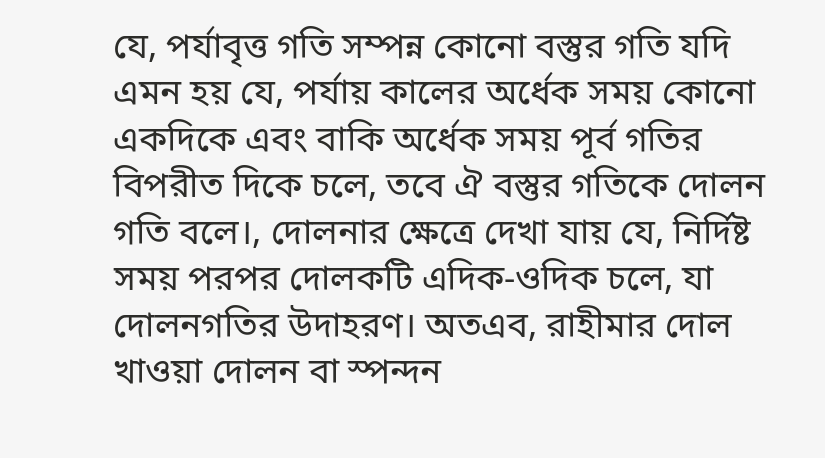যে, পর্যাবৃত্ত গতি সম্পন্ন কোনো বস্তুর গতি যদি এমন হয় যে, পর্যায় কালের অর্ধেক সময় কোনো একদিকে এবং বাকি অর্ধেক সময় পূর্ব গতির বিপরীত দিকে চলে, তবে ঐ বস্তুর গতিকে দোলন গতি বলে।, দোলনার ক্ষেত্রে দেখা যায় যে, নির্দিষ্ট সময় পরপর দোলকটি এদিক-ওদিক চলে, যা দোলনগতির উদাহরণ। অতএব, রাহীমার দোল খাওয়া দোলন বা স্পন্দন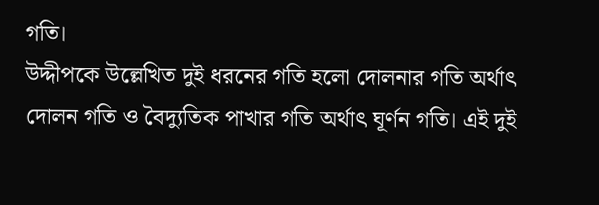গতি।
উদ্দীপকে উল্লেখিত দুই ধরনের গতি হলো দোলনার গতি অর্থাৎ দোলন গতি ও বৈদ্যুতিক পাখার গতি অর্থাৎ ঘূর্ণন গতি। এই দুই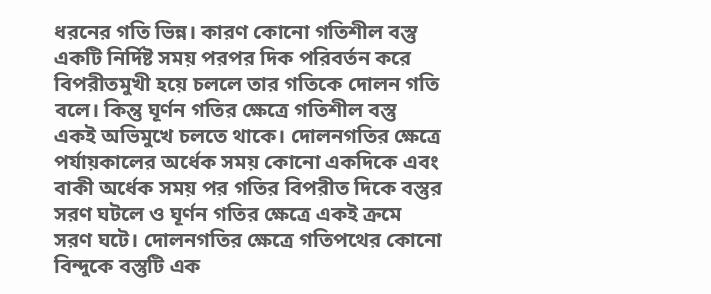ধরনের গতি ভিন্ন। কারণ কোনো গতিশীল বস্তু একটি নির্দিষ্ট সময় পরপর দিক পরিবর্তন করে বিপরীতমুখী হয়ে চললে তার গতিকে দোলন গতি বলে। কিন্তু ঘূর্ণন গতির ক্ষেত্রে গতিশীল বস্তু একই অভিমুখে চলতে থাকে। দোলনগতির ক্ষেত্রে পর্যায়কালের অর্ধেক সময় কোনো একদিকে এবং বাকী অর্ধেক সময় পর গতির বিপরীত দিকে বস্তুর সরণ ঘটলে ও ঘূর্ণন গতির ক্ষেত্রে একই ক্রমে সরণ ঘটে। দোলনগতির ক্ষেত্রে গতিপথের কোনো বিন্দুকে বস্তুটি এক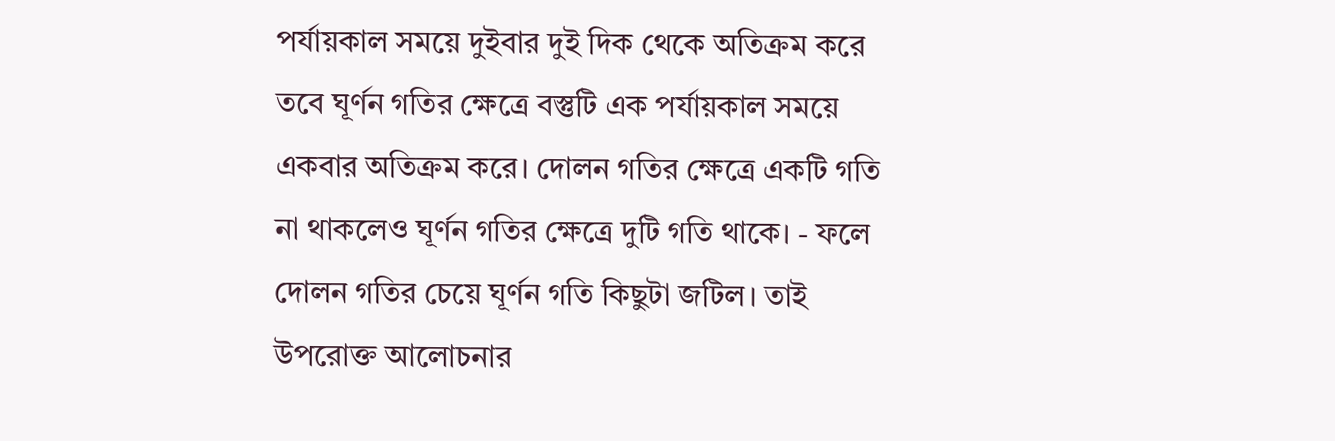পর্যায়কাল সময়ে দুইবার দুই দিক থেকে অতিক্রম করে তবে ঘূর্ণন গতির ক্ষেত্রে বস্তুটি এক পর্যায়কাল সময়ে একবার অতিক্রম করে। দোলন গতির ক্ষেত্রে একটি গতি না থাকলেও ঘূর্ণন গতির ক্ষেত্রে দুটি গতি থাকে। - ফলে দোলন গতির চেয়ে ঘূর্ণন গতি কিছুটা জটিল। তাই উপরোক্ত আলোচনার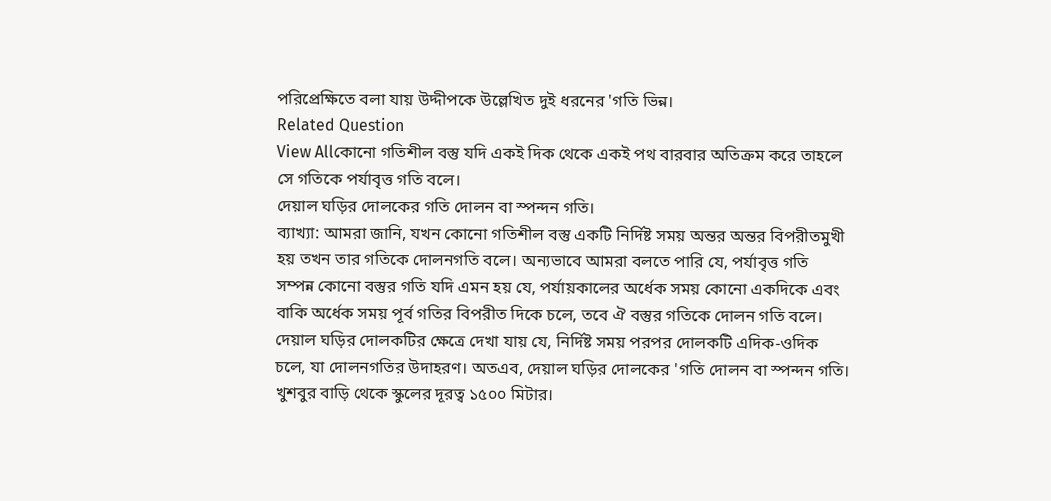পরিপ্রেক্ষিতে বলা যায় উদ্দীপকে উল্লেখিত দুই ধরনের 'গতি ভিন্ন।
Related Question
View Allকোনো গতিশীল বস্তু যদি একই দিক থেকে একই পথ বারবার অতিক্রম করে তাহলে সে গতিকে পর্যাবৃত্ত গতি বলে।
দেয়াল ঘড়ির দোলকের গতি দোলন বা স্পন্দন গতি।
ব্যাখ্যা: আমরা জানি, যখন কোনো গতিশীল বস্তু একটি নির্দিষ্ট সময় অন্তর অন্তর বিপরীতমুখী হয় তখন তার গতিকে দোলনগতি বলে। অন্যভাবে আমরা বলতে পারি যে, পর্যাবৃত্ত গতি সম্পন্ন কোনো বস্তুর গতি যদি এমন হয় যে, পর্যায়কালের অর্ধেক সময় কোনো একদিকে এবং বাকি অর্ধেক সময় পূর্ব গতির বিপরীত দিকে চলে, তবে ঐ বস্তুর গতিকে দোলন গতি বলে। দেয়াল ঘড়ির দোলকটির ক্ষেত্রে দেখা যায় যে, নির্দিষ্ট সময় পরপর দোলকটি এদিক-ওদিক চলে, যা দোলনগতির উদাহরণ। অতএব, দেয়াল ঘড়ির দোলকের 'গতি দোলন বা স্পন্দন গতি।
খুশবুর বাড়ি থেকে স্কুলের দূরত্ব ১৫০০ মিটার।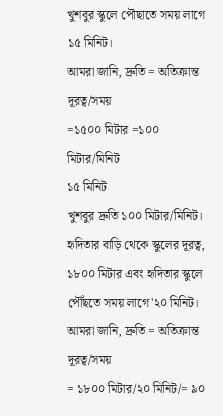খুশবুর স্কুলে পৌছাতে সময় লাগে ১৫ মিনিট।
আমরা জানি, দ্রুতি = অতিক্রান্ত দূরত্ব/সময়
=১৫০০ মিটার =১০০ মিটার/মিনিট
১৫ মিনিট
খুশবুর দ্রুতি ১০০ মিটার/মিনিট।
হৃদিতার বাড়ি থেকে স্কুলের দূরত্ব, ১৮০০ মিটার এবং হৃদিতার স্কুলে পৌঁছতে সময় লাগে'২০ মিনিট।
আমরা জানি, দ্রুতি = অতিক্রান্ত দূরত্ব/সময়
= ১৮০০ মিটার/২০ মিনিট/= ৯০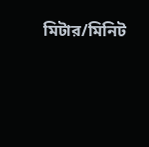মিটার/মিনিট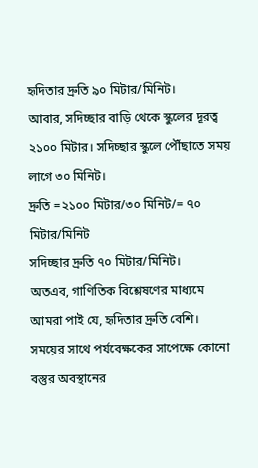হৃদিতার দ্রুতি ৯০ মিটার/মিনিট।
আবার, সদিচ্ছার বাড়ি থেকে স্কুলের দূরত্ব ২১০০ মিটার। সদিচ্ছার স্কুলে পৌঁছাতে সময় লাগে ৩০ মিনিট।
দ্রুতি =২১০০ মিটার/৩০ মিনিট/= ৭০ মিটার/মিনিট
সদিচ্ছার দ্রুতি ৭০ মিটার/মিনিট।
অতএব, গাণিতিক বিশ্লেষণের মাধ্যমে আমরা পাই যে, হৃদিতার দ্রুতি বেশি।
সময়ের সাথে পর্যবেক্ষকের সাপেক্ষে কোনো বস্তুর অবস্থানের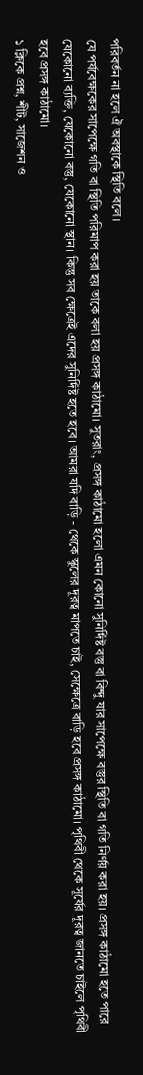পরিবর্তন না হলে ঐ অবস্থাকে স্থিতি বলে।
যে পর্যবেক্ষকের সাপেক্ষে গতি বা স্থিতি পরিমাপ করা হয় তাকে বলা হয় প্রসঙ্গ কাঠামো। সুতরাং, প্রসঙ্গ কাঠামো হলো এমন কোনো সুনির্দিষ্ট বস্তু বা বিন্দু যার সাপেক্ষে বস্তুর স্থিতি বা গতি নির্ণয় করা হয়। প্রসঙ্গ কাঠামো হতে পারে যেকোনো ব্যক্তি, যেকোনো বস্তু, যেকোনো স্থান। কিন্তু সব ক্ষেত্রেই এদের সুনির্দিষ্ট হতে হবে। আমরা যদি বাড়ি - থেকে স্কুলের দূরত্ব মাপতে চাই, সেক্ষেত্রে বাড়ি হবে প্রসঙ্গ কাঠামো। পৃথিবী থেকে সূর্যের দূরত্ব জানতে চাইলে পৃথিবী হবে প্রসঙ্গ কাঠামো।
১ ক্লিকে প্রশ্ন, শীট, সাজেশন ও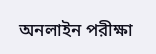অনলাইন পরীক্ষা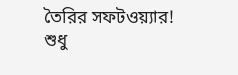তৈরির সফটওয়্যার!
শুধু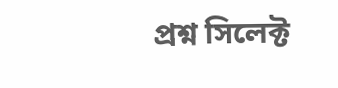প্রশ্ন সিলেক্ট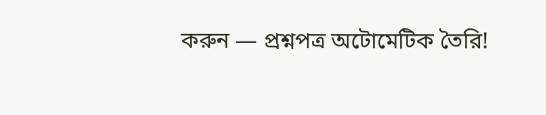করুন — প্রশ্নপত্র অটোমেটিক তৈরি!